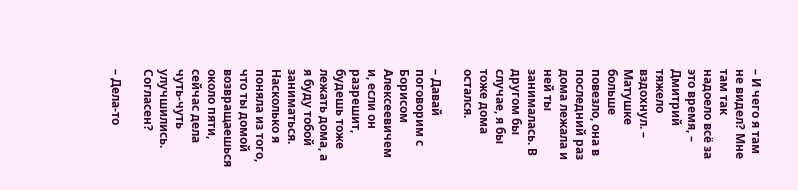– И чего я там не видел? Мне там так надоело всё за это время, – Дмитрий тяжело вздохнул. – Матушке больше повезло, она в последний раз дома лежала и ней ты занималась. В другом бы случае, я бы тоже дома остался.

– Давай поговорим с Борисом Алексеевичем и, если он разрешит, будешь тоже лежать дома, а я буду тобой заниматься. Насколько я поняла из того, что ты домой возвращаешься около пяти, сейчас дела чуть-чуть улучшились. Согласен?

– Дела-то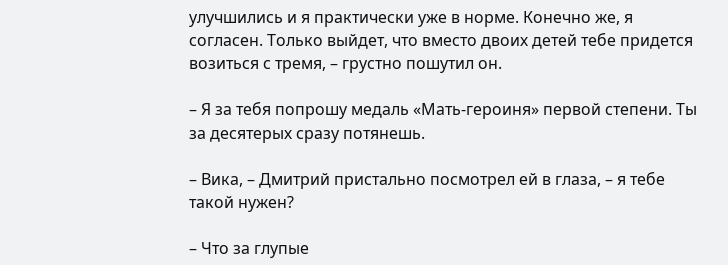улучшились и я практически уже в норме. Конечно же, я согласен. Только выйдет, что вместо двоих детей тебе придется возиться с тремя, – грустно пошутил он.

– Я за тебя попрошу медаль «Мать-героиня» первой степени. Ты за десятерых сразу потянешь.

– Вика, – Дмитрий пристально посмотрел ей в глаза, – я тебе такой нужен?

– Что за глупые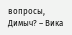вопросы, Димыч? – Вика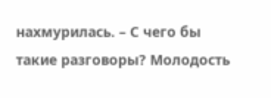нахмурилась. – С чего бы такие разговоры? Молодость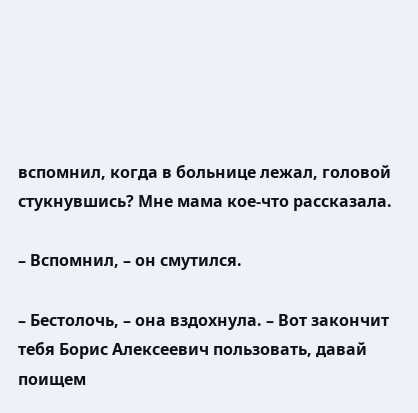вспомнил, когда в больнице лежал, головой стукнувшись? Мне мама кое-что рассказала.

– Вспомнил, – он смутился.

– Бестолочь, – она вздохнула. – Вот закончит тебя Борис Алексеевич пользовать, давай поищем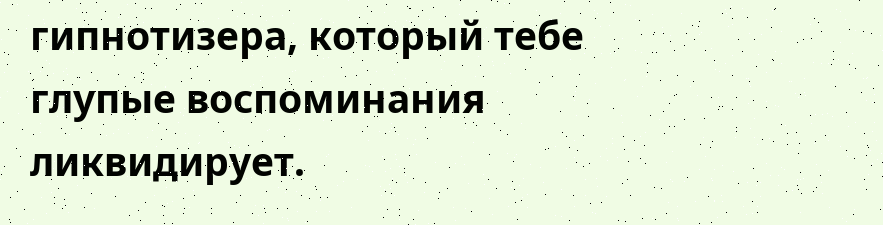гипнотизера, который тебе глупые воспоминания ликвидирует.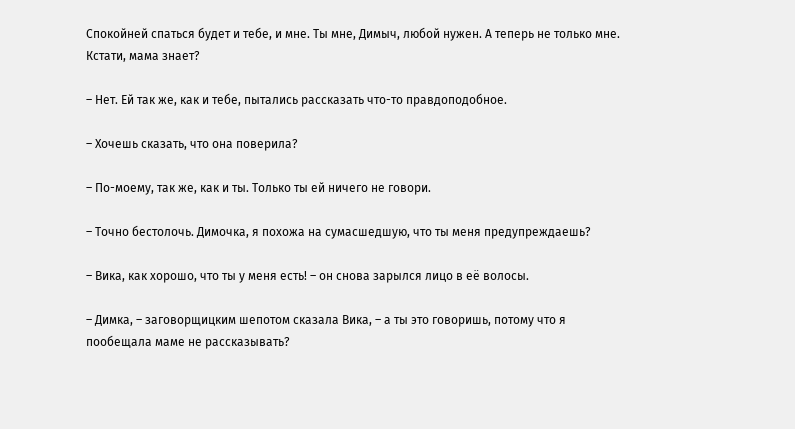Спокойней спаться будет и тебе, и мне. Ты мне, Димыч, любой нужен. А теперь не только мне. Кстати, мама знает?

– Нет. Ей так же, как и тебе, пытались рассказать что-то правдоподобное.

– Хочешь сказать, что она поверила?

– По-моему, так же, как и ты. Только ты ей ничего не говори.

– Точно бестолочь. Димочка, я похожа на сумасшедшую, что ты меня предупреждаешь?

– Вика, как хорошо, что ты у меня есть! – он снова зарылся лицо в её волосы.

– Димка, – заговорщицким шепотом сказала Вика, – а ты это говоришь, потому что я пообещала маме не рассказывать?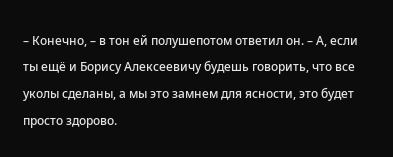– Конечно, – в тон ей полушепотом ответил он. – А, если ты ещё и Борису Алексеевичу будешь говорить, что все уколы сделаны, а мы это замнем для ясности, это будет просто здорово.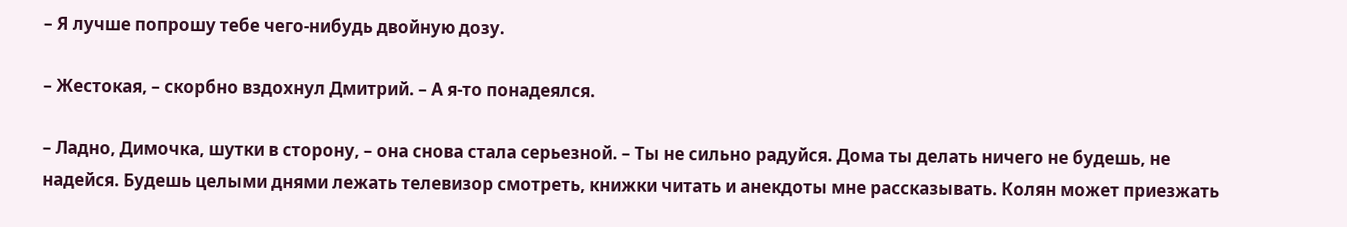– Я лучше попрошу тебе чего-нибудь двойную дозу.

– Жестокая, – скорбно вздохнул Дмитрий. – А я-то понадеялся.

– Ладно, Димочка, шутки в сторону, – она снова стала серьезной. – Ты не сильно радуйся. Дома ты делать ничего не будешь, не надейся. Будешь целыми днями лежать телевизор смотреть, книжки читать и анекдоты мне рассказывать. Колян может приезжать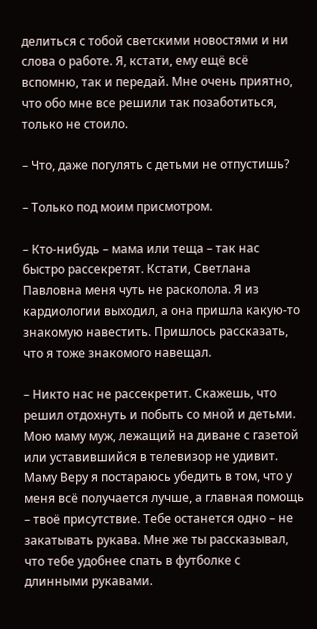делиться с тобой светскими новостями и ни слова о работе. Я, кстати, ему ещё всё вспомню, так и передай. Мне очень приятно, что обо мне все решили так позаботиться, только не стоило.

– Что, даже погулять с детьми не отпустишь?

– Только под моим присмотром.

– Кто-нибудь – мама или теща – так нас быстро рассекретят. Кстати, Светлана Павловна меня чуть не расколола. Я из кардиологии выходил, а она пришла какую-то знакомую навестить. Пришлось рассказать, что я тоже знакомого навещал.

– Никто нас не рассекретит. Скажешь, что решил отдохнуть и побыть со мной и детьми. Мою маму муж, лежащий на диване с газетой или уставившийся в телевизор не удивит. Маму Веру я постараюсь убедить в том, что у меня всё получается лучше, а главная помощь – твоё присутствие. Тебе останется одно – не закатывать рукава. Мне же ты рассказывал, что тебе удобнее спать в футболке с длинными рукавами.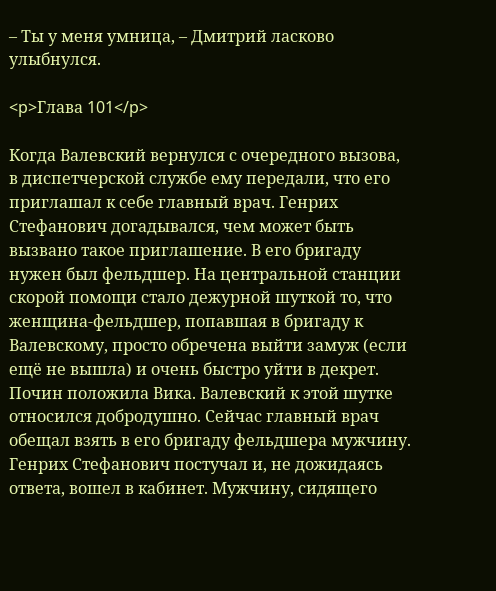– Ты у меня умница, – Дмитрий ласково улыбнулся.

<p>Глава 101</p>

Когда Валевский вернулся с очередного вызова, в диспетчерской службе ему передали, что его приглашал к себе главный врач. Генрих Стефанович догадывался, чем может быть вызвано такое приглашение. В его бригаду нужен был фельдшер. На центральной станции скорой помощи стало дежурной шуткой то, что женщина-фельдшер, попавшая в бригаду к Валевскому, просто обречена выйти замуж (если ещё не вышла) и очень быстро уйти в декрет. Почин положила Вика. Валевский к этой шутке относился добродушно. Сейчас главный врач обещал взять в его бригаду фельдшера мужчину. Генрих Стефанович постучал и, не дожидаясь ответа, вошел в кабинет. Мужчину, сидящего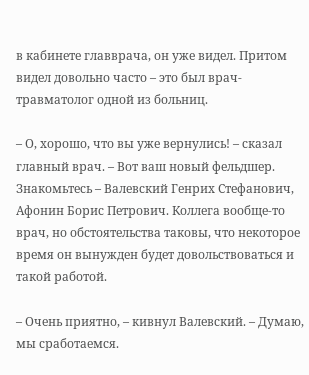в кабинете главврача, он уже видел. Притом видел довольно часто – это был врач-травматолог одной из больниц.

– О, хорошо, что вы уже вернулись! – сказал главный врач. – Вот ваш новый фельдшер. Знакомьтесь – Валевский Генрих Стефанович, Афонин Борис Петрович. Коллега вообще-то врач, но обстоятельства таковы, что некоторое время он вынужден будет довольствоваться и такой работой.

– Очень приятно, – кивнул Валевский. – Думаю, мы сработаемся.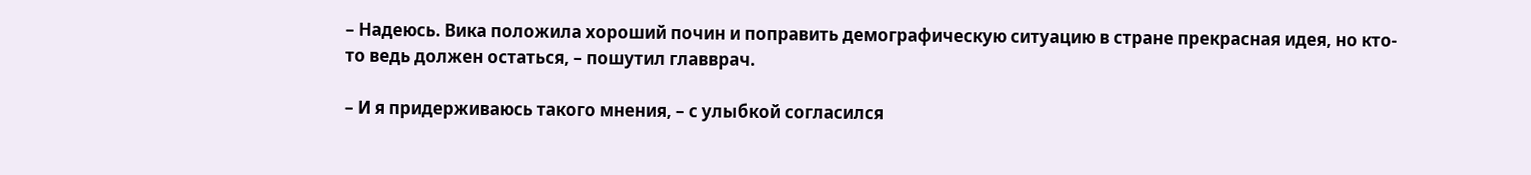– Надеюсь. Вика положила хороший почин и поправить демографическую ситуацию в стране прекрасная идея, но кто-то ведь должен остаться, – пошутил главврач.

– И я придерживаюсь такого мнения, – с улыбкой согласился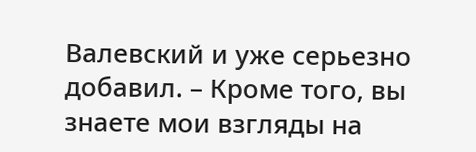Валевский и уже серьезно добавил. – Кроме того, вы знаете мои взгляды на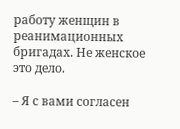работу женщин в реанимационных бригадах. Не женское это дело.

– Я с вами согласен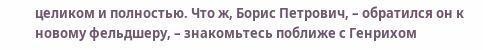целиком и полностью. Что ж, Борис Петрович, – обратился он к новому фельдшеру, – знакомьтесь поближе с Генрихом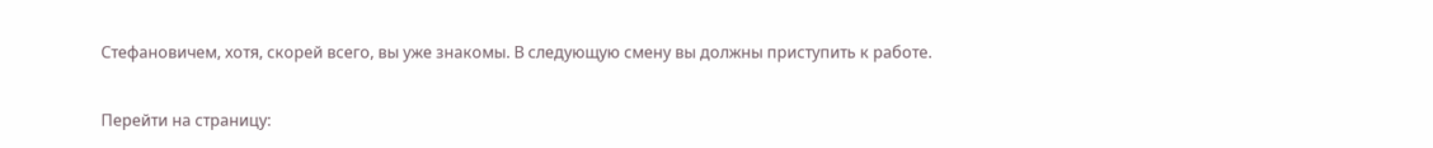Стефановичем, хотя, скорей всего, вы уже знакомы. В следующую смену вы должны приступить к работе.

Перейти на страницу: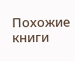Похожие книги